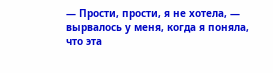— Прости, прости, я не хотела, — вырвалось у меня, когда я поняла, что эта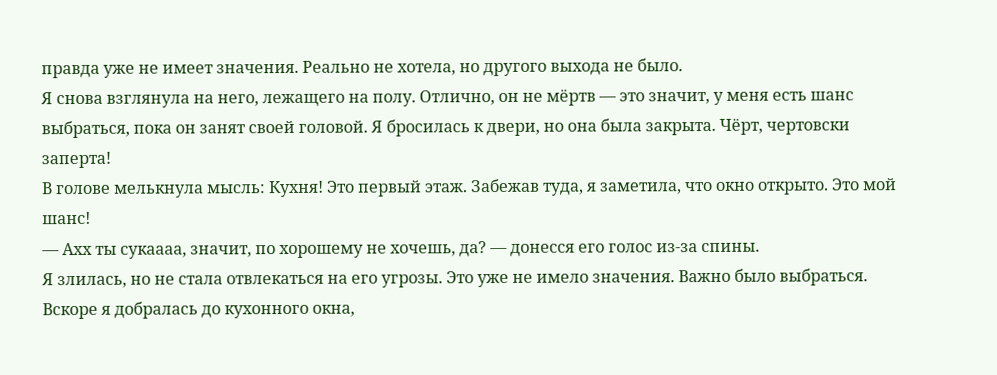правда уже не имеет значения. Реально не хотела, но другого выхода не было.
Я снова взглянула на него, лежащего на полу. Отлично, он не мёртв — это значит, у меня есть шанс выбраться, пока он занят своей головой. Я бросилась к двери, но она была закрыта. Чёрт, чертовски заперта!
В голове мелькнула мысль: Кухня! Это первый этаж. Забежав туда, я заметила, что окно открыто. Это мой шанс!
— Ахх ты сукаааа, значит, по хорошему не хочешь, да? — донесся его голос из-за спины.
Я злилась, но не стала отвлекаться на его угрозы. Это уже не имело значения. Важно было выбраться.
Вскоре я добралась до кухонного окна,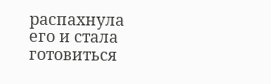распахнула его и стала готовиться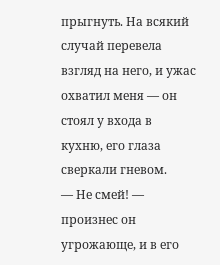прыгнуть. На всякий случай перевела взгляд на него, и ужас охватил меня — он стоял у входа в кухню, его глаза сверкали гневом.
— Не смей! — произнес он угрожающе, и в его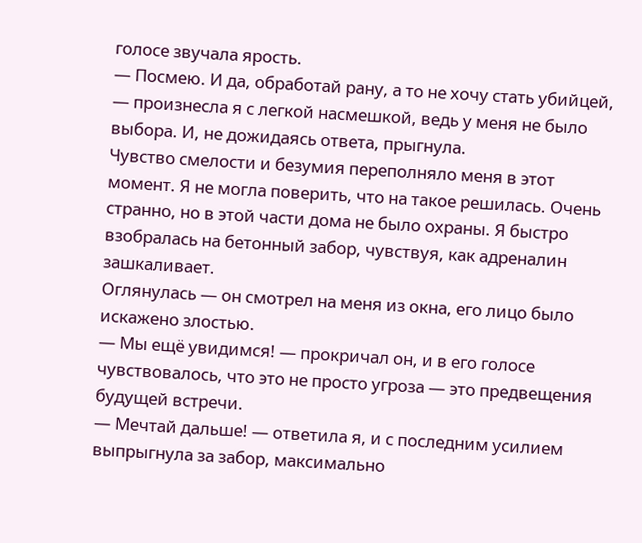голосе звучала ярость.
— Посмею. И да, обработай рану, а то не хочу стать убийцей, — произнесла я с легкой насмешкой, ведь у меня не было выбора. И, не дожидаясь ответа, прыгнула.
Чувство смелости и безумия переполняло меня в этот момент. Я не могла поверить, что на такое решилась. Очень странно, но в этой части дома не было охраны. Я быстро взобралась на бетонный забор, чувствуя, как адреналин зашкаливает.
Оглянулась — он смотрел на меня из окна, его лицо было искажено злостью.
— Мы ещё увидимся! — прокричал он, и в его голосе чувствовалось, что это не просто угроза — это предвещения будущей встречи.
— Мечтай дальше! — ответила я, и с последним усилием выпрыгнула за забор, максимально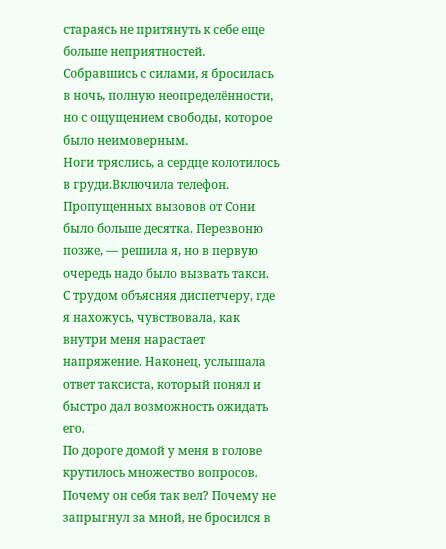стараясь не притянуть к себе еще больше неприятностей.
Собравшись с силами, я бросилась в ночь, полную неопределённости, но с ощущением свободы, которое было неимоверным.
Ноги тряслись, а сердце колотилось в груди.Включила телефон. Пропущенных вызовов от Сони было больше десятка. Перезвоню позже, — решила я, но в первую очередь надо было вызвать такси.
С трудом объясняя диспетчеру, где я нахожусь, чувствовала, как внутри меня нарастает напряжение. Наконец, услышала ответ таксиста, который понял и быстро дал возможность ожидать его.
По дороге домой у меня в голове крутилось множество вопросов. Почему он себя так вел? Почему не запрыгнул за мной, не бросился в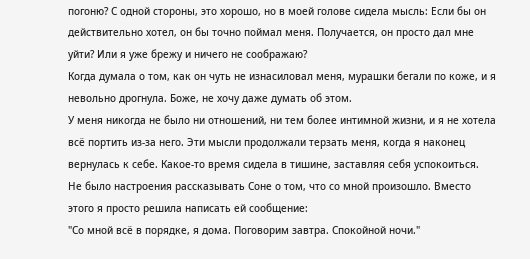погоню? С одной стороны, это хорошо, но в моей голове сидела мысль: Если бы он действительно хотел, он бы точно поймал меня. Получается, он просто дал мне уйти? Или я уже брежу и ничего не соображаю?
Когда думала о том, как он чуть не изнасиловал меня, мурашки бегали по коже, и я невольно дрогнула. Боже, не хочу даже думать об этом.
У меня никогда не было ни отношений, ни тем более интимной жизни, и я не хотела всё портить из-за него. Эти мысли продолжали терзать меня, когда я наконец вернулась к себе. Какое-то время сидела в тишине, заставляя себя успокоиться.
Не было настроения рассказывать Соне о том, что со мной произошло. Вместо этого я просто решила написать ей сообщение:
"Со мной всё в порядке, я дома. Поговорим завтра. Спокойной ночи."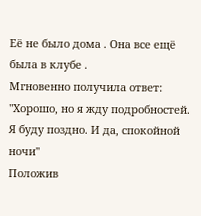Её не было дома . Она все ещё была в клубе .
Мгновенно получила ответ:
"Хорошо, но я жду подробностей. Я буду поздно. И да, спокойной ночи''
Положив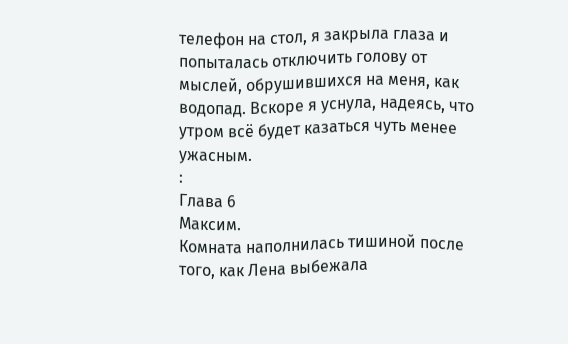телефон на стол, я закрыла глаза и попыталась отключить голову от мыслей, обрушившихся на меня, как водопад. Вскоре я уснула, надеясь, что утром всё будет казаться чуть менее ужасным.
:
Глава 6
Максим.
Комната наполнилась тишиной после того, как Лена выбежала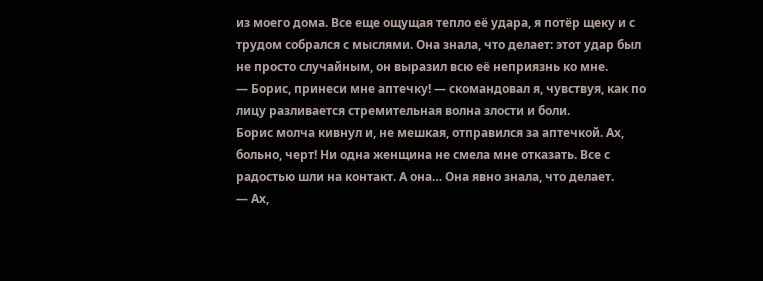из моего дома. Все еще ощущая тепло её удара, я потёр щеку и с трудом собрался с мыслями. Она знала, что делает: этот удар был не просто случайным, он выразил всю её неприязнь ко мне.
— Борис, принеси мне аптечку! — скомандовал я, чувствуя, как по лицу разливается стремительная волна злости и боли.
Борис молча кивнул и, не мешкая, отправился за аптечкой. Ах, больно, черт! Ни одна женщина не смела мне отказать. Все с радостью шли на контакт. А она… Она явно знала, что делает.
— Ах,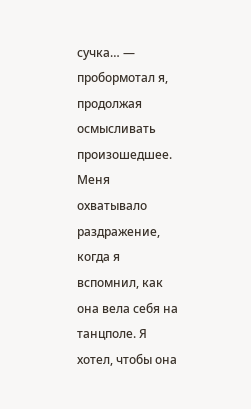сучка… — пробормотал я, продолжая осмысливать произошедшее. Меня охватывало раздражение, когда я вспомнил, как она вела себя на танцполе. Я хотел, чтобы она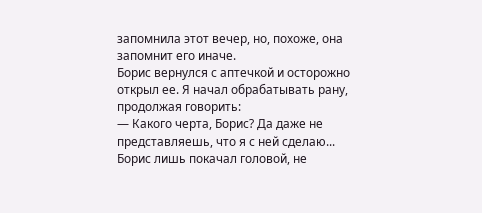запомнила этот вечер, но, похоже, она запомнит его иначе.
Борис вернулся с аптечкой и осторожно открыл ее. Я начал обрабатывать рану, продолжая говорить:
— Какого черта, Борис? Да даже не представляешь, что я с ней сделаю...
Борис лишь покачал головой, не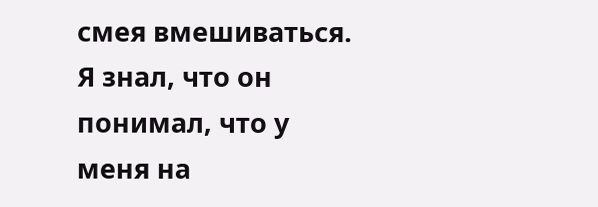смея вмешиваться. Я знал, что он понимал, что у меня на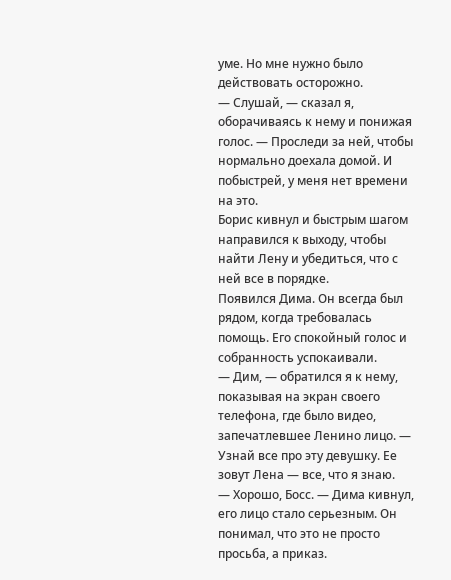уме. Но мне нужно было действовать осторожно.
— Слушай, — сказал я, оборачиваясь к нему и понижая голос. — Проследи за ней, чтобы нормально доехала домой. И побыстрей, у меня нет времени на это.
Борис кивнул и быстрым шагом направился к выходу, чтобы найти Лену и убедиться, что с ней все в порядке.
Появился Дима. Он всегда был рядом, когда требовалась помощь. Его спокойный голос и собранность успокаивали.
— Дим, — обратился я к нему, показывая на экран своего телефона, где было видео, запечатлевшее Ленино лицо. — Узнай все про эту девушку. Ее зовут Лена — все, что я знаю.
— Хорошо, Босс. — Дима кивнул, его лицо стало серьезным. Он понимал, что это не просто просьба, а приказ.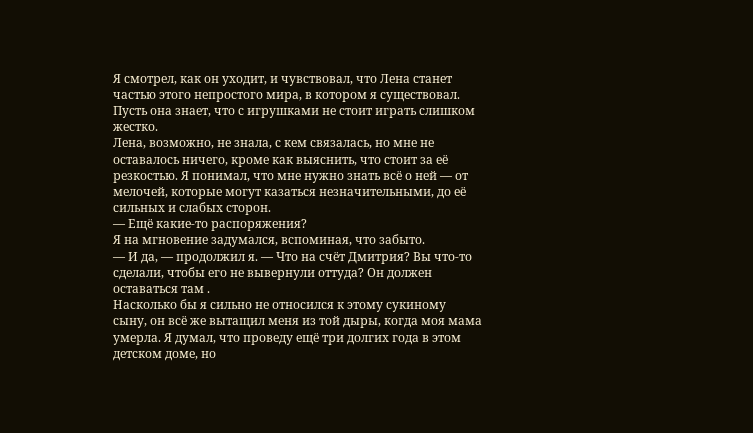Я смотрел, как он уходит, и чувствовал, что Лена станет частью этого непростого мира, в котором я существовал. Пусть она знает, что с игрушками не стоит играть слишком жестко.
Лена, возможно, не знала, с кем связалась, но мне не оставалось ничего, кроме как выяснить, что стоит за её резкостью. Я понимал, что мне нужно знать всё о ней — от мелочей, которые могут казаться незначительными, до её сильных и слабых сторон.
— Ещё какие-то распоряжения?
Я на мгновение задумался, вспоминая, что забыто.
— И да, — продолжил я. — Что на счёт Дмитрия? Вы что-то сделали, чтобы его не вывернули оттуда? Он должен оставаться там .
Насколько бы я сильно не относился к этому сукиному сыну, он всё же вытащил меня из той дыры, когда моя мама умерла. Я думал, что проведу ещё три долгих года в этом детском доме, но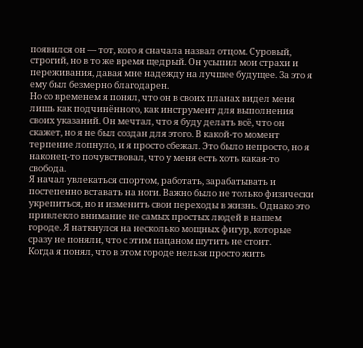появился он — тот, кого я сначала назвал отцом. Суровый, строгий, но в то же время щедрый. Он усыпил мои страхи и переживания, давая мне надежду на лучшее будущее. За это я ему был безмерно благодарен.
Но со временем я понял, что он в своих планах видел меня лишь как подчинённого, как инструмент для выполнения своих указаний. Он мечтал, что я буду делать всё, что он скажет, но я не был создан для этого. В какой-то момент терпение лопнуло, и я просто сбежал. Это было непросто, но я наконец-то почувствовал, что у меня есть хоть какая-то свобода.
Я начал увлекаться спортом, работать, зарабатывать и постепенно вставать на ноги. Важно было не только физически укрепиться, но и изменить свои переходы в жизнь. Однако это привлекло внимание не самых простых людей в нашем городе. Я наткнулся на несколько мощных фигур, которые сразу не поняли, что с этим пацаном шутить не стоит.
Когда я понял, что в этом городе нельзя просто жить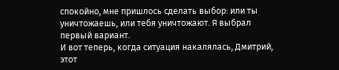спокойно, мне пришлось сделать выбор: или ты уничтожаешь, или тебя уничтожают. Я выбрал первый вариант.
И вот теперь, когда ситуация накалялась, Дмитрий, этот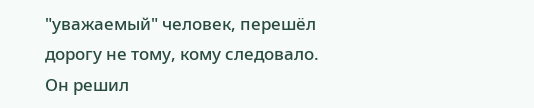"уважаемый" человек, перешёл дорогу не тому, кому следовало. Он решил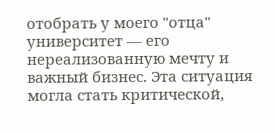отобрать у моего "отца" университет — его нереализованную мечту и важный бизнес. Эта ситуация могла стать критической,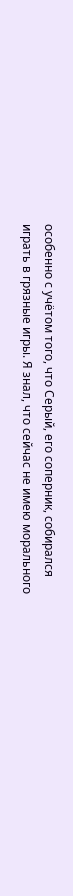особенно с учётом того, что Серый, его соперник, собирался играть в грязные игры. Я знал, что сейчас не имею морального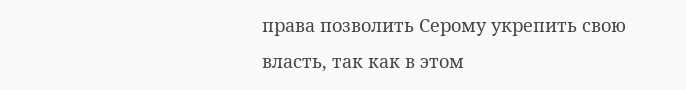права позволить Серому укрепить свою власть, так как в этом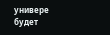универе будет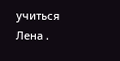учиться Лена .